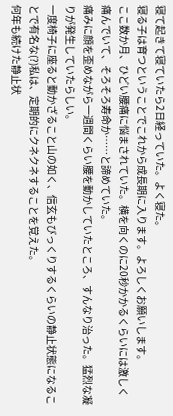寝て起きて寝ていたら2日経っていた。よく寝た。
寝る子は育つということでこれから成長期に入ります。よろしくお願いします。
ここ数か月、ひどい腰痛に悩まされていた。横を向くのに20秒かかるくらいには激しく痛んでいて、そろそろ寿命か……と諦めていた。
痛みに顔を歪めながら一週間くらい腰を動かしていたところ、すんなり治った。猛烈な凝りが発生していたらしい。
一度椅子に座ると動かざること山の如く、信玄もびっくりするくらいの静止状態になることで有名な(?)私は、定期的にクネクネすることを覚えた。
何年も続けた静止状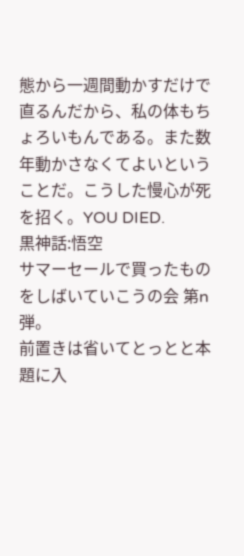態から一週間動かすだけで直るんだから、私の体もちょろいもんである。また数年動かさなくてよいということだ。こうした慢心が死を招く。YOU DIED.
黒神話:悟空
サマーセールで買ったものをしばいていこうの会 第n弾。
前置きは省いてとっとと本題に入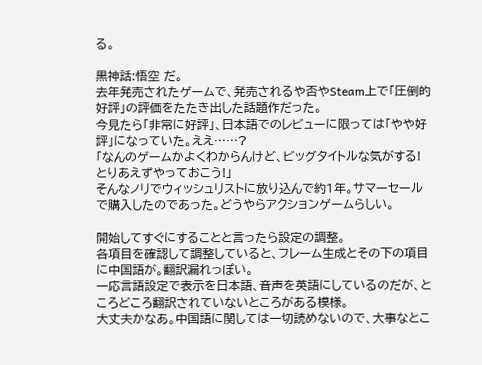る。

黒神話:悟空 だ。
去年発売されたゲームで、発売されるや否やSteam上で「圧倒的好評」の評価をたたき出した話題作だった。
今見たら「非常に好評」、日本語でのレビューに限っては「やや好評」になっていた。ええ……?
「なんのゲームかよくわからんけど、ビッグタイトルな気がする! とりあえずやっておこう!」
そんなノリでウィッシュリストに放り込んで約1年。サマーセールで購入したのであった。どうやらアクションゲームらしい。

開始してすぐにすることと言ったら設定の調整。
各項目を確認して調整していると、フレーム生成とその下の項目に中国語が。翻訳漏れっぽい。
一応言語設定で表示を日本語、音声を英語にしているのだが、ところどころ翻訳されていないところがある模様。
大丈夫かなあ。中国語に関しては一切読めないので、大事なとこ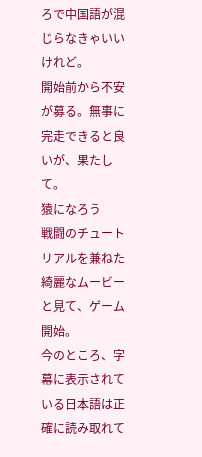ろで中国語が混じらなきゃいいけれど。
開始前から不安が募る。無事に完走できると良いが、果たして。
猿になろう
戦闘のチュートリアルを兼ねた綺麗なムービーと見て、ゲーム開始。
今のところ、字幕に表示されている日本語は正確に読み取れて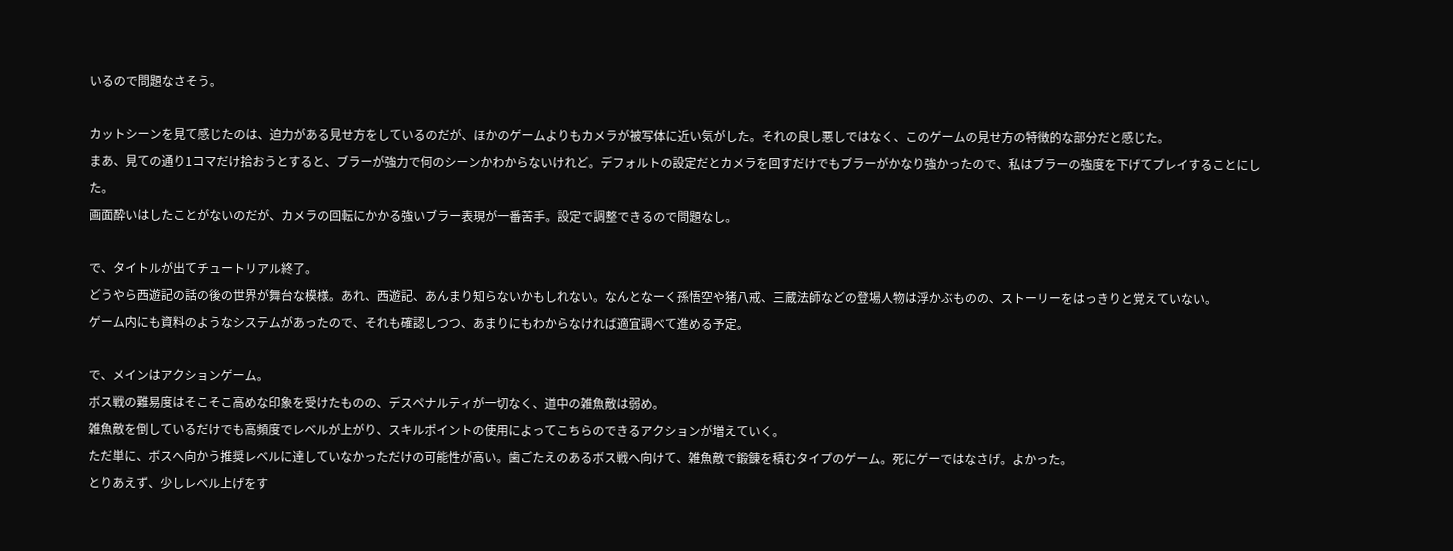いるので問題なさそう。

カットシーンを見て感じたのは、迫力がある見せ方をしているのだが、ほかのゲームよりもカメラが被写体に近い気がした。それの良し悪しではなく、このゲームの見せ方の特徴的な部分だと感じた。
まあ、見ての通り1コマだけ拾おうとすると、ブラーが強力で何のシーンかわからないけれど。デフォルトの設定だとカメラを回すだけでもブラーがかなり強かったので、私はブラーの強度を下げてプレイすることにした。
画面酔いはしたことがないのだが、カメラの回転にかかる強いブラー表現が一番苦手。設定で調整できるので問題なし。

で、タイトルが出てチュートリアル終了。
どうやら西遊記の話の後の世界が舞台な模様。あれ、西遊記、あんまり知らないかもしれない。なんとなーく孫悟空や猪八戒、三蔵法師などの登場人物は浮かぶものの、ストーリーをはっきりと覚えていない。
ゲーム内にも資料のようなシステムがあったので、それも確認しつつ、あまりにもわからなければ適宜調べて進める予定。

で、メインはアクションゲーム。
ボス戦の難易度はそこそこ高めな印象を受けたものの、デスペナルティが一切なく、道中の雑魚敵は弱め。
雑魚敵を倒しているだけでも高頻度でレベルが上がり、スキルポイントの使用によってこちらのできるアクションが増えていく。
ただ単に、ボスへ向かう推奨レベルに達していなかっただけの可能性が高い。歯ごたえのあるボス戦へ向けて、雑魚敵で鍛錬を積むタイプのゲーム。死にゲーではなさげ。よかった。
とりあえず、少しレベル上げをす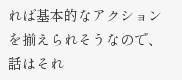れば基本的なアクションを揃えられそうなので、話はそれ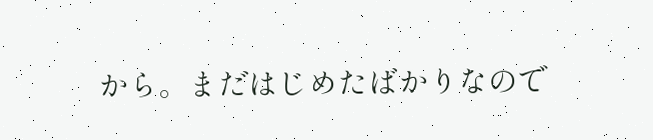から。まだはじめたばかりなので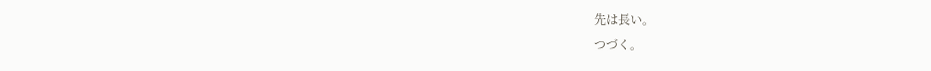先は長い。
つづく。